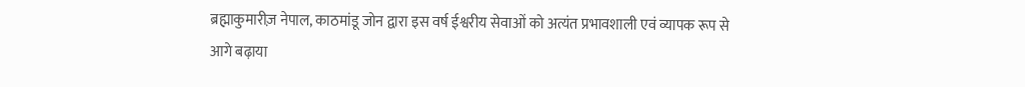ब्रह्माकुमारीज़ नेपाल, काठमांडू जोन द्वारा इस वर्ष ईश्वरीय सेवाओं को अत्यंत प्रभावशाली एवं व्यापक रूप से आगे बढ़ाया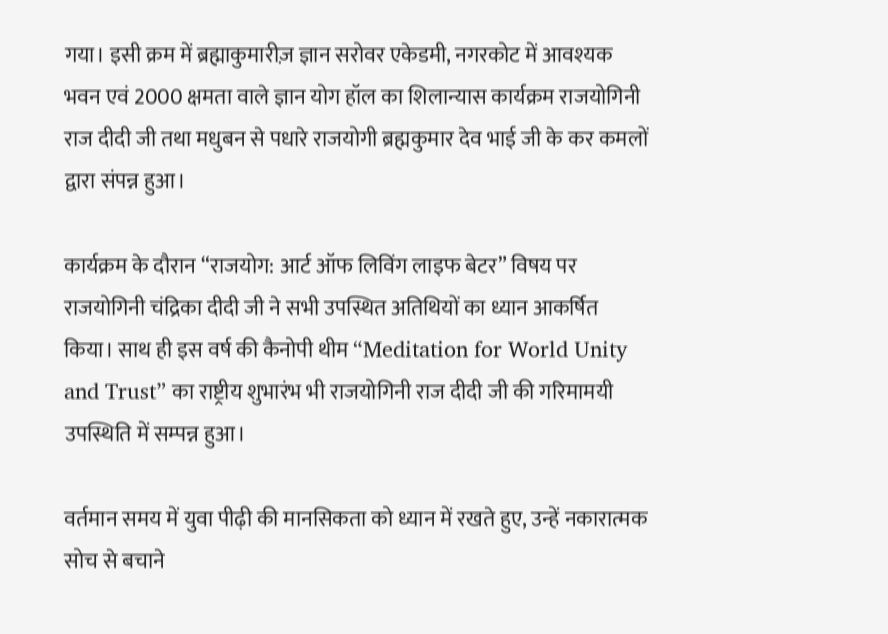गया। इसी क्रम में ब्रह्माकुमारीज़ ज्ञान सरोवर एकेडमी, नगरकोट में आवश्यक भवन एवं 2000 क्षमता वाले ज्ञान योग हॉल का शिलान्यास कार्यक्रम राजयोगिनी राज दीदी जी तथा मधुबन से पधारे राजयोगी ब्रह्मकुमार देव भाई जी के कर कमलों द्वारा संपन्न हुआ।

कार्यक्रम के दौरान “राजयोग: आर्ट ऑफ लिविंग लाइफ बेटर” विषय पर राजयोगिनी चंद्रिका दीदी जी ने सभी उपस्थित अतिथियों का ध्यान आकर्षित किया। साथ ही इस वर्ष की कैनोपी थीम “Meditation for World Unity and Trust” का राष्ट्रीय शुभारंभ भी राजयोगिनी राज दीदी जी की गरिमामयी उपस्थिति में सम्पन्न हुआ।

वर्तमान समय में युवा पीढ़ी की मानसिकता को ध्यान में रखते हुए, उन्हें नकारात्मक सोच से बचाने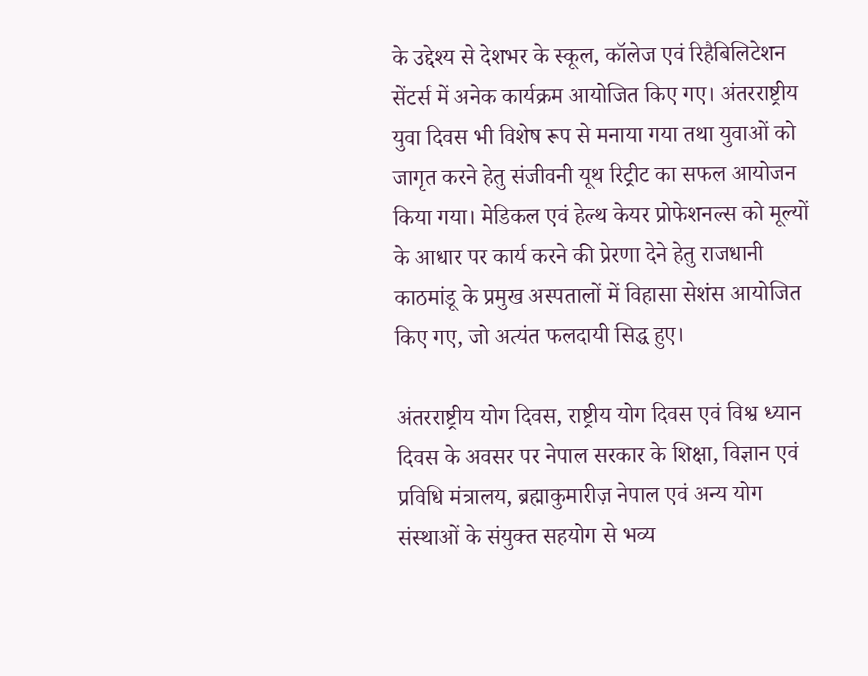के उद्देश्य से देशभर के स्कूल, कॉलेज एवं रिहैबिलिटेशन सेंटर्स में अनेक कार्यक्रम आयोजित किए गए। अंतरराष्ट्रीय युवा दिवस भी विशेष रूप से मनाया गया तथा युवाओं को जागृत करने हेतु संजीवनी यूथ रिट्रीट का सफल आयोजन किया गया। मेडिकल एवं हेल्थ केयर प्रोफेशनल्स को मूल्यों के आधार पर कार्य करने की प्रेरणा देने हेतु राजधानी काठमांडू के प्रमुख अस्पतालों में विहासा सेशंस आयोजित किए गए, जो अत्यंत फलदायी सिद्ध हुए।

अंतरराष्ट्रीय योग दिवस, राष्ट्रीय योग दिवस एवं विश्व ध्यान दिवस के अवसर पर नेपाल सरकार के शिक्षा, विज्ञान एवं प्रविधि मंत्रालय, ब्रह्माकुमारीज़ नेपाल एवं अन्य योग संस्थाओं के संयुक्त सहयोग से भव्य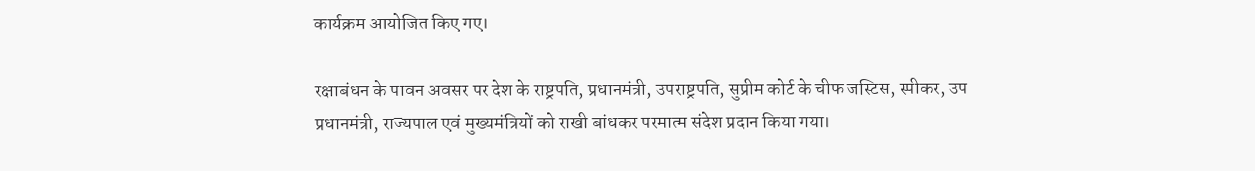कार्यक्रम आयोजित किए गए।

रक्षाबंधन के पावन अवसर पर देश के राष्ट्रपति, प्रधानमंत्री, उपराष्ट्रपति, सुप्रीम कोर्ट के चीफ जस्टिस, स्पीकर, उप प्रधानमंत्री, राज्यपाल एवं मुख्यमंत्रियों को राखी बांधकर परमात्म संदेश प्रदान किया गया।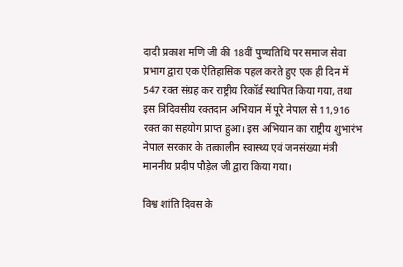दादी प्रकाश मणि जी की 18वीं पुण्यतिथि पर समाज सेवा प्रभाग द्वारा एक ऐतिहासिक पहल करते हुए एक ही दिन में 547 रक्त संग्रह कर राष्ट्रीय रिकॉर्ड स्थापित किया गया, तथा इस त्रिदिवसीय रक्तदान अभियान में पूरे नेपाल से 11,916 रक्त का सहयोग प्राप्त हुआ। इस अभियान का राष्ट्रीय शुभारंभ नेपाल सरकार के तत्कालीन स्वास्थ्य एवं जनसंख्या मंत्री माननीय प्रदीप पौड़ेल जी द्वारा किया गया।

विश्व शांति दिवस के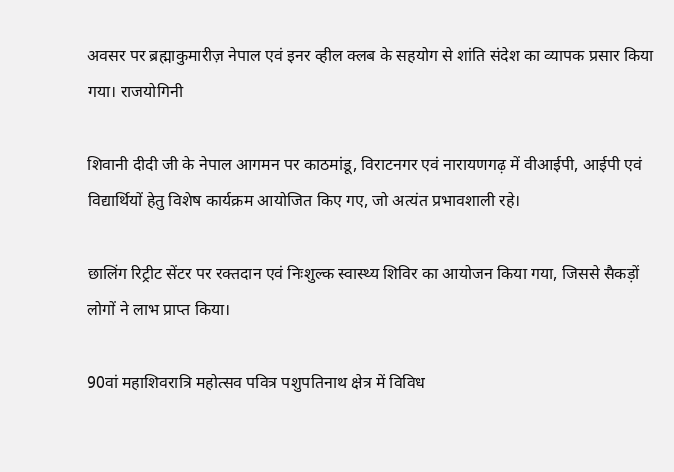अवसर पर ब्रह्माकुमारीज़ नेपाल एवं इनर व्हील क्लब के सहयोग से शांति संदेश का व्यापक प्रसार किया गया। राजयोगिनी

शिवानी दीदी जी के नेपाल आगमन पर काठमांडू, विराटनगर एवं नारायणगढ़ में वीआईपी, आईपी एवं विद्यार्थियों हेतु विशेष कार्यक्रम आयोजित किए गए, जो अत्यंत प्रभावशाली रहे।

छालिंग रिट्रीट सेंटर पर रक्तदान एवं निःशुल्क स्वास्थ्य शिविर का आयोजन किया गया, जिससे सैकड़ों लोगों ने लाभ प्राप्त किया।

90वां महाशिवरात्रि महोत्सव पवित्र पशुपतिनाथ क्षेत्र में विविध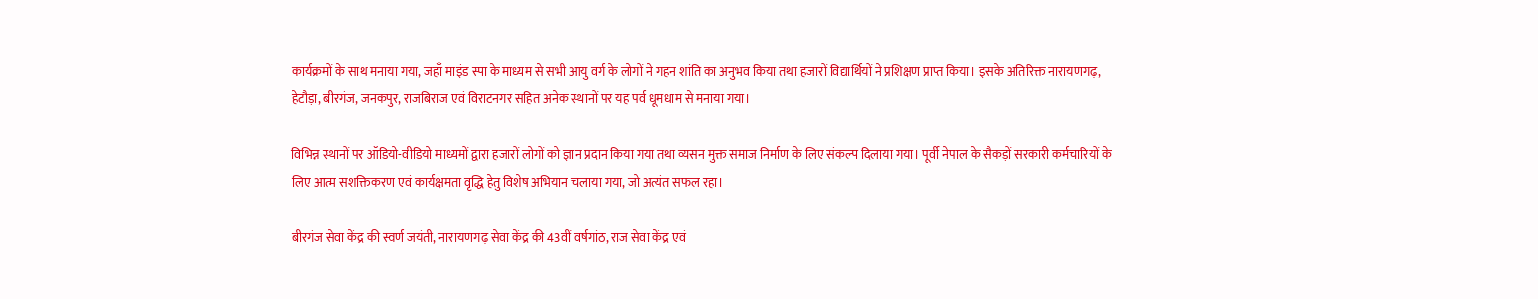कार्यक्रमों के साथ मनाया गया, जहाँ माइंड स्पा के माध्यम से सभी आयु वर्ग के लोगों ने गहन शांति का अनुभव किया तथा हजारों विद्यार्थियों ने प्रशिक्षण प्राप्त किया। इसके अतिरिक्त नारायणगढ़, हेटौड़ा, बीरगंज, जनकपुर, राजबिराज एवं विराटनगर सहित अनेक स्थानों पर यह पर्व धूमधाम से मनाया गया।

विभिन्न स्थानों पर ऑडियो-वीडियो माध्यमों द्वारा हजारों लोगों को ज्ञान प्रदान किया गया तथा व्यसन मुक्त समाज निर्माण के लिए संकल्प दिलाया गया। पूर्वी नेपाल के सैकड़ों सरकारी कर्मचारियों के लिए आत्म सशक्तिकरण एवं कार्यक्षमता वृद्धि हेतु विशेष अभियान चलाया गया, जो अत्यंत सफल रहा।

बीरगंज सेवा केंद्र की स्वर्ण जयंती, नारायणगढ़ सेवा केंद्र की 43वीं वर्षगांठ, राज सेवा केंद्र एवं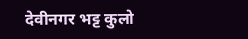देवीनगर भट्ट कुलो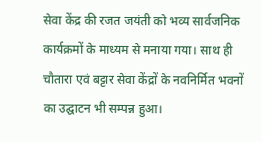सेवा केंद्र की रजत जयंती को भव्य सार्वजनिक कार्यक्रमों के माध्यम से मनाया गया। साथ ही चौतारा एवं बट्टार सेवा केंद्रों के नवनिर्मित भवनों का उद्घाटन भी सम्पन्न हुआ।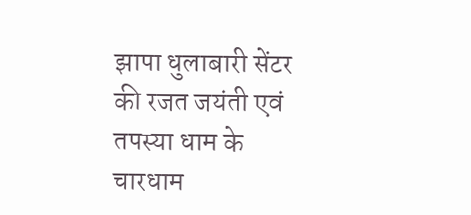झापा धुलाबारी सेंटर की रजत जयंती एवं तपस्या धाम के चारधाम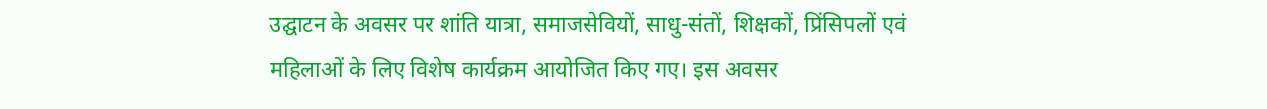उद्घाटन के अवसर पर शांति यात्रा, समाजसेवियों, साधु-संतों, शिक्षकों, प्रिंसिपलों एवं महिलाओं के लिए विशेष कार्यक्रम आयोजित किए गए। इस अवसर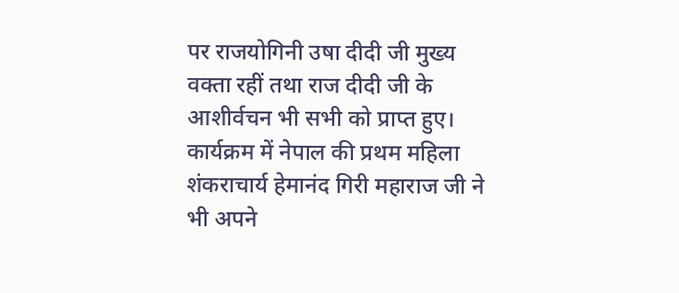पर राजयोगिनी उषा दीदी जी मुख्य वक्ता रहीं तथा राज दीदी जी के आशीर्वचन भी सभी को प्राप्त हुए। कार्यक्रम में नेपाल की प्रथम महिला शंकराचार्य हेमानंद गिरी महाराज जी ने भी अपने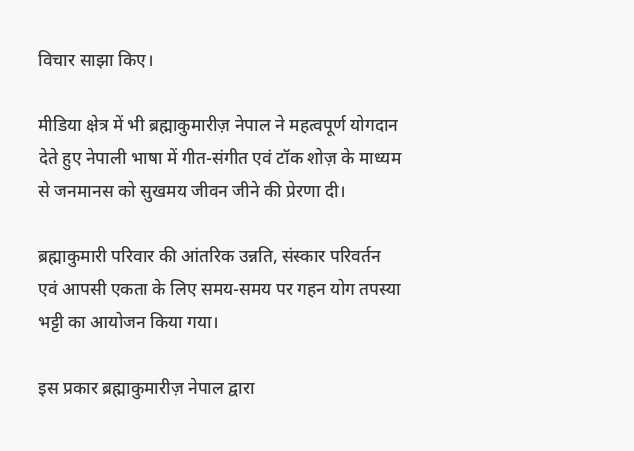विचार साझा किए।

मीडिया क्षेत्र में भी ब्रह्माकुमारीज़ नेपाल ने महत्वपूर्ण योगदान देते हुए नेपाली भाषा में गीत-संगीत एवं टॉक शोज़ के माध्यम से जनमानस को सुखमय जीवन जीने की प्रेरणा दी।

ब्रह्माकुमारी परिवार की आंतरिक उन्नति, संस्कार परिवर्तन एवं आपसी एकता के लिए समय-समय पर गहन योग तपस्या भट्टी का आयोजन किया गया।

इस प्रकार ब्रह्माकुमारीज़ नेपाल द्वारा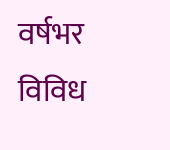वर्षभर विविध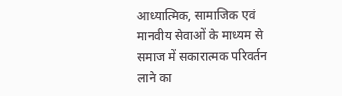आध्यात्मिक, सामाजिक एवं मानवीय सेवाओं के माध्यम से समाज में सकारात्मक परिवर्तन लाने का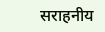सराहनीय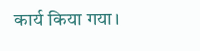कार्य किया गया।